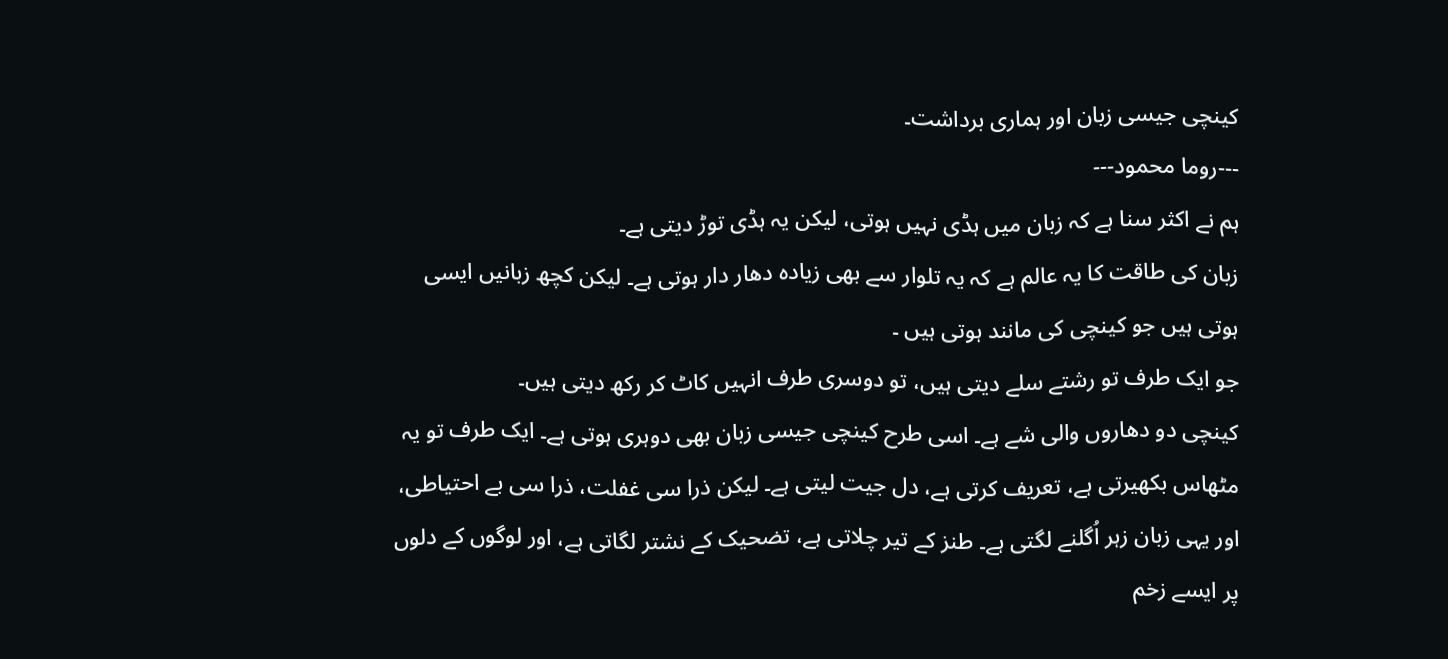کینچی جیسی زبان اور ہماری برداشت۔
---روما محمود---
ہم نے اکثر سنا ہے کہ زبان میں ہڈی نہیں ہوتی، لیکن یہ ہڈی توڑ دیتی ہے۔
زبان کی طاقت کا یہ عالم ہے کہ یہ تلوار سے بھی زیادہ دھار دار ہوتی ہے۔ لیکن کچھ زبانیں ایسی ہوتی ہیں جو کینچی کی مانند ہوتی ہیں ۔
جو ایک طرف تو رشتے سلے دیتی ہیں، تو دوسری طرف انہیں کاٹ کر رکھ دیتی ہیں۔
کینچی دو دھاروں والی شے ہے۔ اسی طرح کینچی جیسی زبان بھی دوہری ہوتی ہے۔ ایک طرف تو یہ مٹھاس بکھیرتی ہے، تعریف کرتی ہے، دل جیت لیتی ہے۔ لیکن ذرا سی غفلت، ذرا سی بے احتیاطی، اور یہی زبان زہر اُگلنے لگتی ہے۔ طنز کے تیر چلاتی ہے، تضحیک کے نشتر لگاتی ہے، اور لوگوں کے دلوں پر ایسے زخم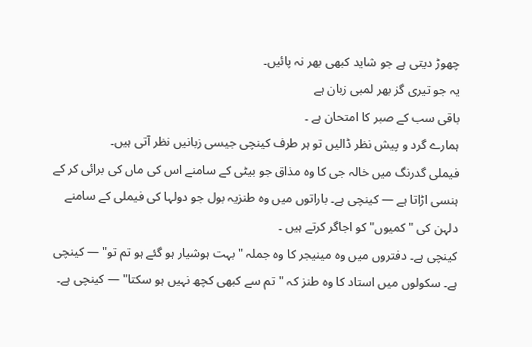چھوڑ دیتی ہے جو شاید کبھی بھر نہ پائیں۔
یہ جو تیری گز بھر لمبی زبان ہے
باقی سب کے صبر کا امتحان ہے ۔
ہمارے گرد و پیش نظر ڈالیں تو ہر طرف کینچی جیسی زبانیں نظر آتی ہیں۔
فیملی گدرنگ میں خالہ جی کا وہ مذاق جو بیٹی کے سامنے اس کی ماں کی برائی کر کے ہنسی اڑاتا ہے — کینچی ہے۔ باراتوں میں وہ طنزیہ بول جو دولہا کی فیملی کے سامنے دلہن کی "کمیوں" کو اجاگر کرتے ہیں ۔
کینچی ہے۔ دفتروں میں وہ مینیجر کا وہ جملہ "بہت ہوشیار ہو گئے ہو تم تو" — کینچی ہے۔ سکولوں میں استاد کا وہ طنز کہ "تم سے کبھی کچھ نہیں ہو سکتا" — کینچی ہے۔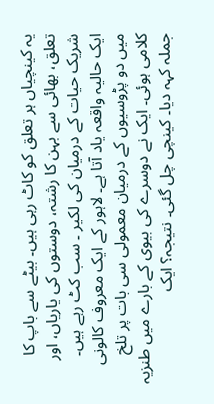یہ کینچیاں ہر تعلق کو کاٹ رہی ہیں۔ بیٹے سے باپ کا تعلق، بھائی سے بہن کا رشتہ، دوستوں کی یاریاں، اور شریک حیات کے درمیان کی لکیر ۔ سب کٹ رہے ہیں۔
ایک حالیہ واقعہ یاد آتا ہے۔ لاہور کے ایک معروف کالونی میں دو پڑوسیوں کے درمیان معمولی سی بات پر تلخ کلامی ہوئی۔ ایک نے دوسرے کی بیوی کے بارے میں طنزیہ جملہ کہہ دیا۔ کینچی چل گئی۔ نتیجہ؟ ایک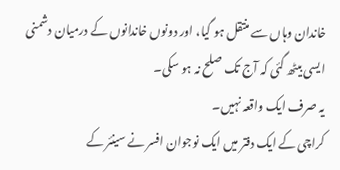خاندان وہاں سے منتقل ہو گیا، اور دونوں خاندانوں کے درمیان دشمنی ایسی بیٹھ گئی کہ آج تک صلح نہ ہو سکی۔
یہ صرف ایک واقعہ نہیں۔
کراچی کے ایک دفتر میں ایک نوجوان افسر نے سینئر کے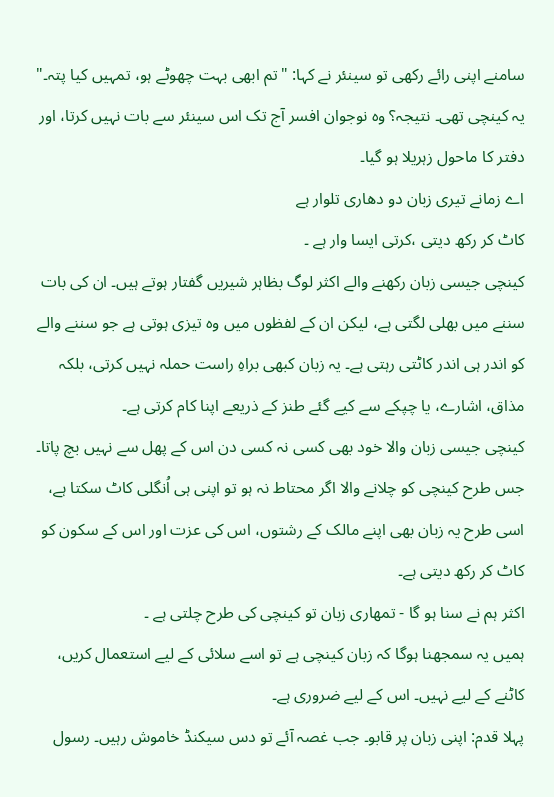سامنے اپنی رائے رکھی تو سینئر نے کہا: "تم ابھی بہت چھوٹے ہو، تمہیں کیا پتہ۔" یہ کینچی تھی۔ نتیجہ؟ وہ نوجوان افسر آج تک اس سینئر سے بات نہیں کرتا، اور دفتر کا ماحول زہریلا ہو گیا۔
اے زمانے تیری زبان دو دھاری تلوار ہے
کاٹ کر رکھ دیتی ،کرتی ایسا وار ہے ۔
کینچی جیسی زبان رکھنے والے اکثر لوگ بظاہر شیریں گفتار ہوتے ہیں۔ ان کی بات سننے میں بھلی لگتی ہے، لیکن ان کے لفظوں میں وہ تیزی ہوتی ہے جو سننے والے کو اندر ہی اندر کاٹتی رہتی ہے۔ یہ زبان کبھی براہِ راست حملہ نہیں کرتی، بلکہ مذاق، اشارے، یا چپکے سے کیے گئے طنز کے ذریعے اپنا کام کرتی ہے۔
کینچی جیسی زبان والا خود بھی کسی نہ کسی دن اس کے پھل سے نہیں بچ پاتا۔ جس طرح کینچی کو چلانے والا اگر محتاط نہ ہو تو اپنی ہی اُنگلی کاٹ سکتا ہے، اسی طرح یہ زبان بھی اپنے مالک کے رشتوں، اس کی عزت اور اس کے سکون کو کاٹ کر رکھ دیتی ہے۔
اکثر ہم نے سنا ہو گا - تمھاری زبان تو کینچی کی طرح چلتی ہے ۔
ہمیں یہ سمجھنا ہوگا کہ زبان کینچی ہے تو اسے سلائی کے لیے استعمال کریں، کاٹنے کے لیے نہیں۔ اس کے لیے ضروری ہے۔
پہلا قدم: اپنی زبان پر قابو۔ جب غصہ آئے تو دس سیکنڈ خاموش رہیں۔ رسول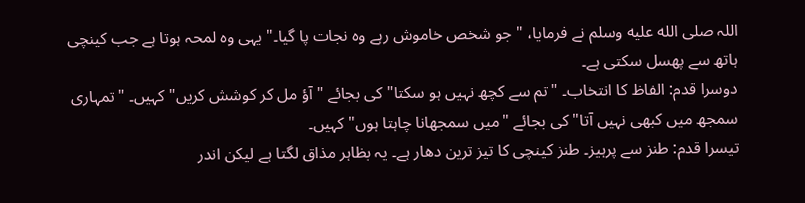اللہ صلى الله عليه وسلم نے فرمایا، "جو شخص خاموش رہے وہ نجات پا گیا۔" یہی وہ لمحہ ہوتا ہے جب کینچی ہاتھ سے پھسل سکتی ہے۔
دوسرا قدم: الفاظ کا انتخاب۔ "تم سے کچھ نہیں ہو سکتا" کی بجائے "آؤ مل کر کوشش کریں" کہیں۔ "تمہاری سمجھ میں کبھی نہیں آتا" کی بجائے "میں سمجھانا چاہتا ہوں" کہیں۔
تیسرا قدم: طنز سے پرہیز۔ طنز کینچی کا تیز ترین دھار ہے۔ یہ بظاہر مذاق لگتا ہے لیکن اندر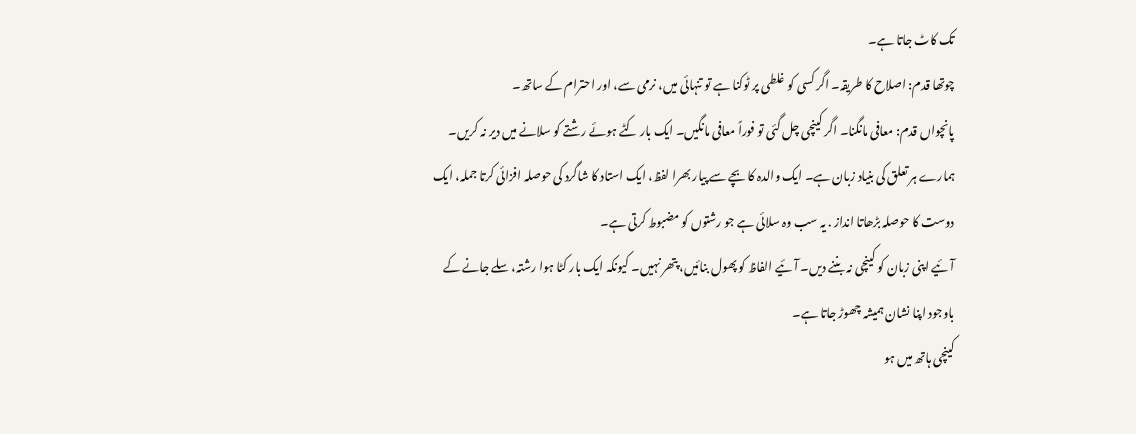تک کاٹ جاتا ہے۔
چوتھا قدم: اصلاح کا طریقہ۔ اگر کسی کو غلطی پر ٹوکنا ہے تو تنہائی میں، نرمی سے، اور احترام کے ساتھ۔
پانچواں قدم: معافی مانگنا۔ اگر کینچی چل گئی تو فوراً معافی مانگیں۔ ایک بار کٹے ہوئے رشتے کو سلانے میں دیر نہ کریں۔
ہمارے ہر تعلق کی بنیاد زبان ہے۔ ایک والدہ کا بچے سے پیار بھرا لفظ، ایک استاد کا شاگرد کی حوصلہ افزائی کرتا جملہ، ایک دوست کا حوصلہ بڑھاتا انداز . یہ سب وہ سلائی ہے جو رشتوں کو مضبوط کرتی ہے۔
آئیے اپنی زبان کو کینچی نہ بننے دیں۔ آئیے الفاظ کو پھول بنائیں، پتھر نہیں۔ کیونکہ ایک بار کٹا ہوا رشتہ، سلے جانے کے باوجود اپنا نشان ہمیشہ چھوڑ جاتا ہے۔
کینچی ہاتھ میں ہو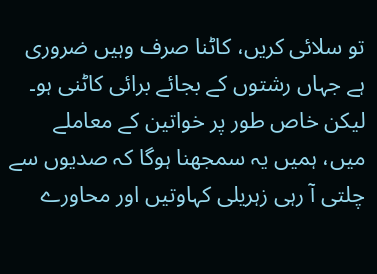تو سلائی کریں، کاٹنا صرف وہیں ضروری ہے جہاں رشتوں کے بجائے برائی کاٹنی ہو۔
لیکن خاص طور پر خواتین کے معاملے میں، ہمیں یہ سمجھنا ہوگا کہ صدیوں سے چلتی آ رہی زہریلی کہاوتیں اور محاورے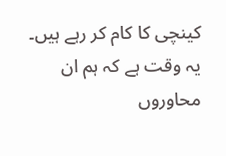کینچی کا کام کر رہے ہیں۔ یہ وقت ہے کہ ہم ان محاوروں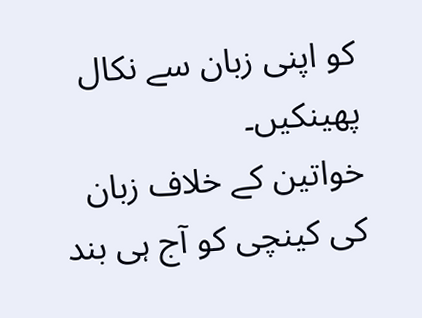کو اپنی زبان سے نکال پھینکیں۔
خواتین کے خلاف زبان کی کینچی کو آج ہی بند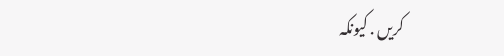کریں . کیونکہ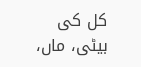کل کی بیٹی، ماں،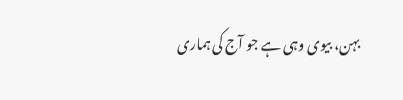بہن، بیوی وہی ہے جو آج کی ہماری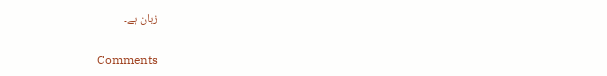زبان ہے۔

Comments